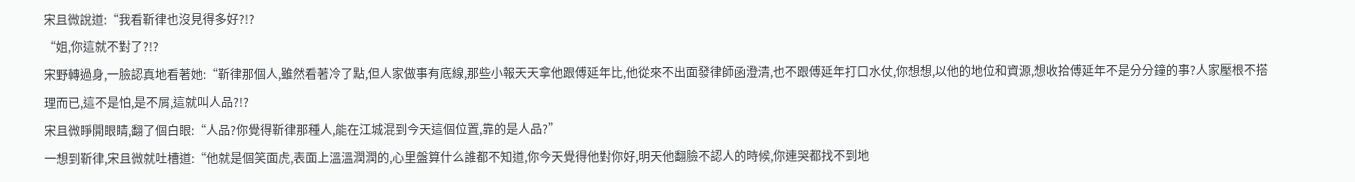宋且微說道:“我看靳律也沒見得多好?!?
“姐,你這就不對了?!?
宋野轉過身,一臉認真地看著她:“靳律那個人,雖然看著冷了點,但人家做事有底線,那些小報天天拿他跟傅延年比,他從來不出面發律師函澄清,也不跟傅延年打口水仗,你想想,以他的地位和資源,想收拾傅延年不是分分鐘的事?人家壓根不搭理而已,這不是怕,是不屑,這就叫人品?!?
宋且微睜開眼睛,翻了個白眼:“人品?你覺得靳律那種人,能在江城混到今天這個位置,靠的是人品?”
一想到靳律,宋且微就吐槽道:“他就是個笑面虎,表面上溫溫潤潤的,心里盤算什么誰都不知道,你今天覺得他對你好,明天他翻臉不認人的時候,你連哭都找不到地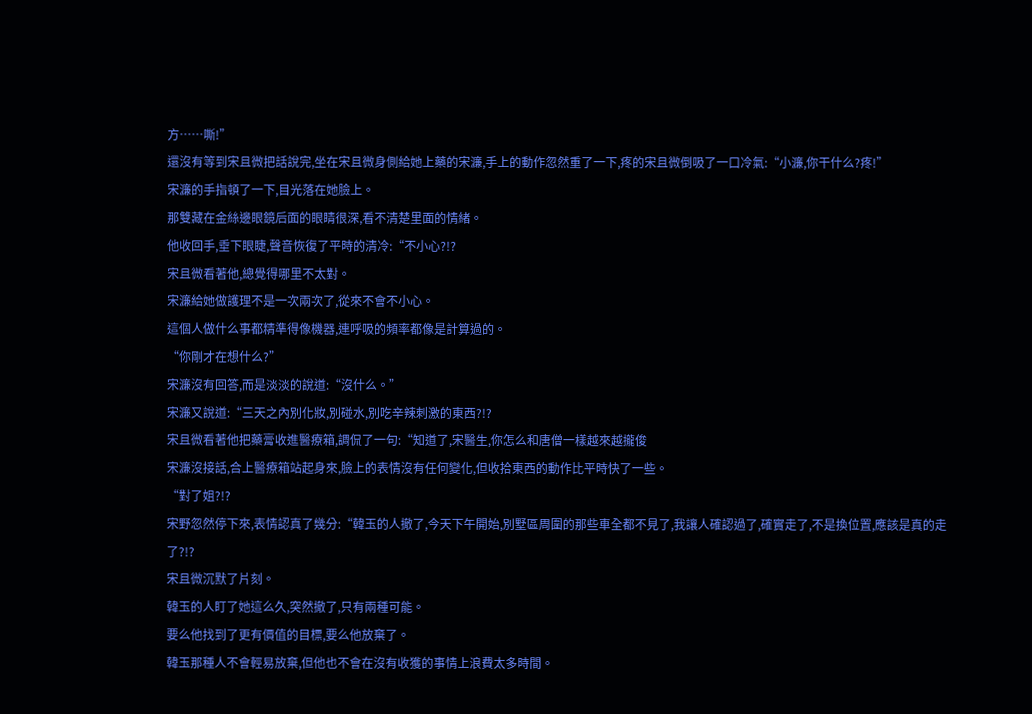方……嘶!”
還沒有等到宋且微把話說完,坐在宋且微身側給她上藥的宋濂,手上的動作忽然重了一下,疼的宋且微倒吸了一口冷氣:“小濂,你干什么?疼!”
宋濂的手指頓了一下,目光落在她臉上。
那雙藏在金絲邊眼鏡后面的眼睛很深,看不清楚里面的情緒。
他收回手,垂下眼睫,聲音恢復了平時的清冷:“不小心?!?
宋且微看著他,總覺得哪里不太對。
宋濂給她做護理不是一次兩次了,從來不會不小心。
這個人做什么事都精準得像機器,連呼吸的頻率都像是計算過的。
“你剛才在想什么?”
宋濂沒有回答,而是淡淡的說道:“沒什么。”
宋濂又說道:“三天之內別化妝,別碰水,別吃辛辣刺激的東西?!?
宋且微看著他把藥膏收進醫療箱,調侃了一句:“知道了,宋醫生,你怎么和唐僧一樣越來越攏俊
宋濂沒接話,合上醫療箱站起身來,臉上的表情沒有任何變化,但收拾東西的動作比平時快了一些。
“對了姐?!?
宋野忽然停下來,表情認真了幾分:“韓玉的人撤了,今天下午開始,別墅區周圍的那些車全都不見了,我讓人確認過了,確實走了,不是換位置,應該是真的走了?!?
宋且微沉默了片刻。
韓玉的人盯了她這么久,突然撤了,只有兩種可能。
要么他找到了更有價值的目標,要么他放棄了。
韓玉那種人不會輕易放棄,但他也不會在沒有收獲的事情上浪費太多時間。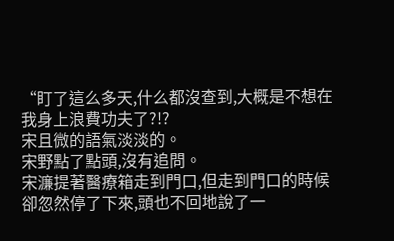“盯了這么多天,什么都沒查到,大概是不想在我身上浪費功夫了?!?
宋且微的語氣淡淡的。
宋野點了點頭,沒有追問。
宋濂提著醫療箱走到門口,但走到門口的時候卻忽然停了下來,頭也不回地說了一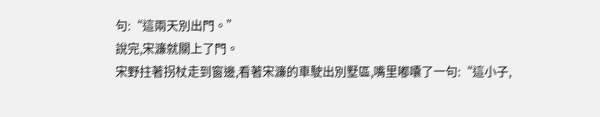句:“這兩天別出門。”
說完,宋濂就關上了門。
宋野拄著拐杖走到窗邊,看著宋濂的車駛出別墅區,嘴里嘟囔了一句:“這小子,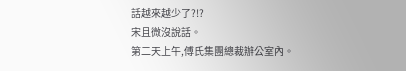話越來越少了?!?
宋且微沒說話。
第二天上午,傅氏集團總裁辦公室內。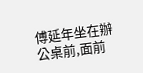傅延年坐在辦公桌前,面前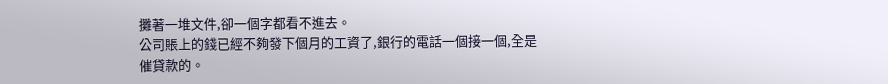攤著一堆文件,卻一個字都看不進去。
公司賬上的錢已經不夠發下個月的工資了,銀行的電話一個接一個,全是催貸款的。